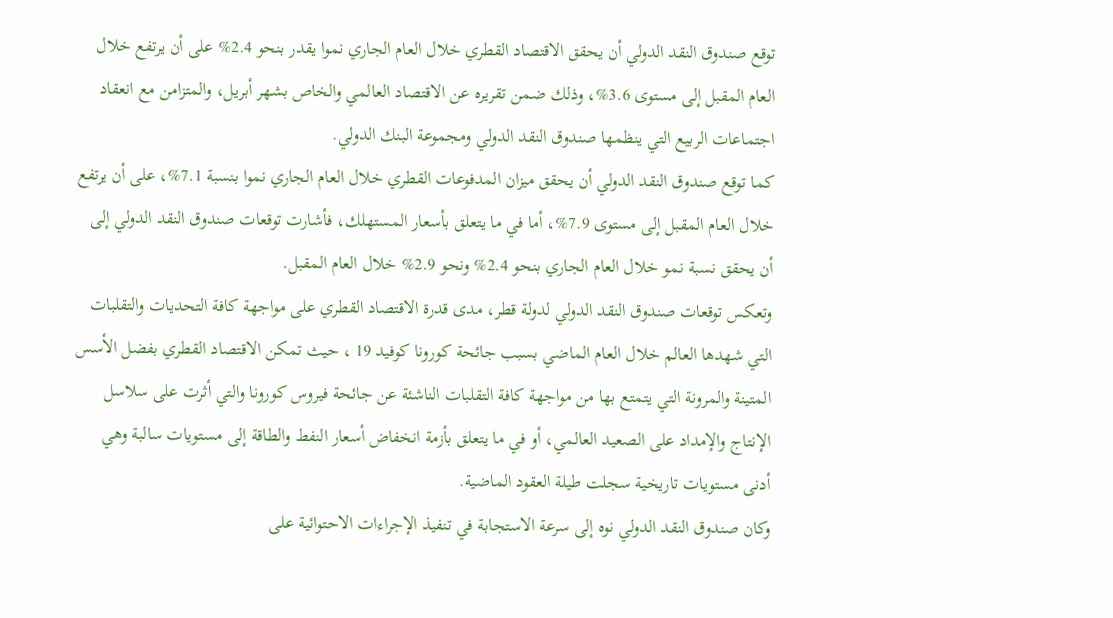توقع صندوق النقد الدولي أن يحقق الاقتصاد القطري خلال العام الجاري نموا يقدر بنحو 2.4% على أن يرتفع خلال العام المقبل إلى مستوى 3.6%، وذلك ضمن تقريره عن الاقتصاد العالمي والخاص بشهر أبريل، والمتزامن مع انعقاد اجتماعات الربيع التي ينظمها صندوق النقد الدولي ومجموعة البنك الدولي.
كما توقع صندوق النقد الدولي أن يحقق ميزان المدفوعات القطري خلال العام الجاري نموا بنسبة 7.1%، على أن يرتفع خلال العام المقبل إلى مستوى 7.9%، أما في ما يتعلق بأسعار المستهلك، فأشارت توقعات صندوق النقد الدولي إلى أن يحقق نسبة نمو خلال العام الجاري بنحو 2.4% ونحو 2.9% خلال العام المقبل.
وتعكس توقعات صندوق النقد الدولي لدولة قطر، مدى قدرة الاقتصاد القطري على مواجهة كافة التحديات والتقلبات التي شهدها العالم خلال العام الماضي بسبب جائحة كورونا كوفيد 19 ، حيث تمكن الاقتصاد القطري بفضل الأسس المتينة والمرونة التي يتمتع بها من مواجهة كافة التقلبات الناشئة عن جائحة فيروس كورونا والتي أثرت على سلاسل الإنتاج والإمداد على الصعيد العالمي، أو في ما يتعلق بأزمة انخفاض أسعار النفط والطاقة إلى مستويات سالبة وهي أدنى مستويات تاريخية سجلت طيلة العقود الماضية.
وكان صندوق النقد الدولي نوه إلى سرعة الاستجابة في تنفيذ الإجراءات الاحتوائية على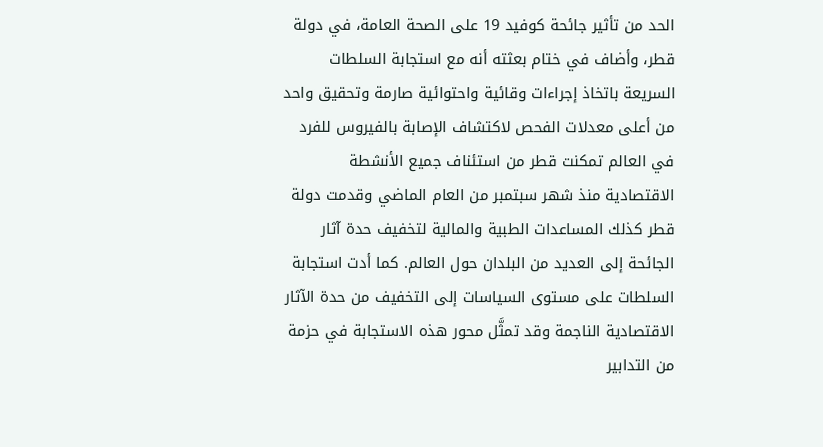الحد من تأثير جائحة كوفيد 19 على الصحة العامة، في دولة قطر، وأضاف في ختام بعثته أنه مع استجابة السلطات السريعة باتخاذ إجراءات وقائية واحتوائية صارمة وتحقيق واحد من أعلى معدلات الفحص لاكتشاف الإصابة بالفيروس للفرد في العالم تمكنت قطر من استئناف جميع الأنشطة الاقتصادية منذ شهر سبتمبر من العام الماضي وقدمت دولة قطر كذلك المساعدات الطبية والمالية لتخفيف حدة آثار الجائحة إلى العديد من البلدان حول العالم. كما أدت استجابة السلطات على مستوى السياسات إلى التخفيف من حدة الآثار الاقتصادية الناجمة وقد تمثَّل محور هذه الاستجابة في حزمة من التدابير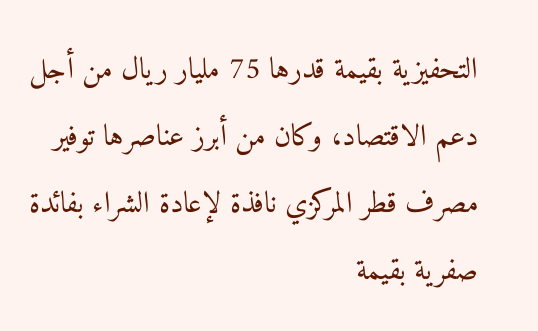التحفيزية بقيمة قدرها 75 مليار ريال من أجل دعم الاقتصاد، وكان من أبرز عناصرها توفير مصرف قطر المركزي نافذة لإعادة الشراء بفائدة صفرية بقيمة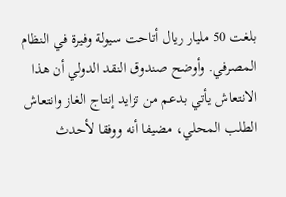بلغت 50 مليار ريال أتاحت سيولة وفيرة في النظام المصرفي. وأوضح صندوق النقد الدولي أن هذا الانتعاش يأتي بدعم من تزايد إنتاج الغاز وانتعاش الطلب المحلي، مضيفا أنه ووفقا لأحدث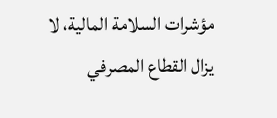مؤشرات السلامة المالية، لا يزال القطاع المصرفي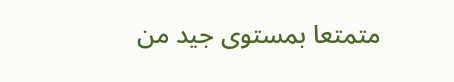متمتعا بمستوى جيد من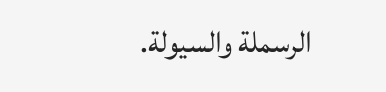الرسملة والسيولة.